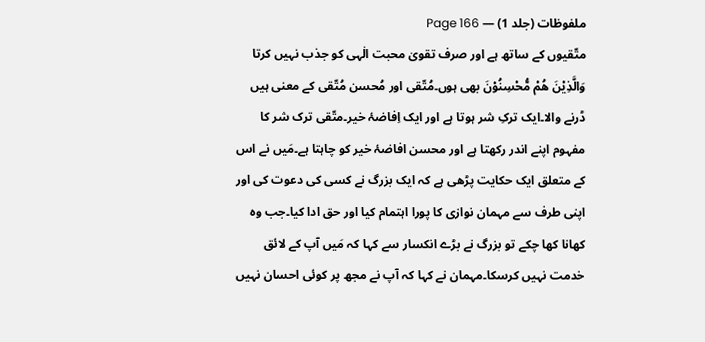ملفوظات (جلد 1) — Page 166
متّقیوں کے ساتھ ہے اور صرف تقویٰ محبت الٰہی کو جذب نہیں کرتا وَالَّذِيْنَ هُمْ مُّحْسِنُوْنَ بھی ہوں۔مُتّقی اور مُحسن مُتّقی کے معنی ہیں ڈرنے والا۔ایک ترکِ شر ہوتا ہے اور ایک اِفاضۂ خیر۔متّقی ترک شر کا مفہوم اپنے اندر رکھتا ہے اور محسن افاضۂ خیر کو چاہتا ہے۔مَیں نے اس کے متعلق ایک حکایت پڑھی ہے کہ ایک بزرگ نے کسی کی دعوت کی اور اپنی طرف سے مہمان نوازی کا پورا اہتمام کیا اور حق ادا کیا۔جب وہ کھانا کھا چکے تو بزرگ نے بڑے انکسار سے کہا کہ مَیں آپ کے لائق خدمت نہیں کرسکا۔مہمان نے کہا کہ آپ نے مجھ پر کوئی احسان نہیں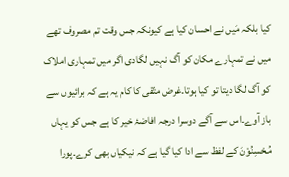کیا بلکہ مَیں نے احسان کیا ہے کیونکہ جس وقت تم مصروف تھے میں نے تمہارے مکان کو آگ نہیں لگادی اگر میں تمہاری املاک کو آگ لگا دیتا تو کیا ہوتا۔غرض متّقی کا کام یہ ہے کہ برائیوں سے باز آوے۔اس سے آگے دوسرا درجہ افاضۂ خیر کا ہے جس کو یہاں مُـحْسِنُوْنَ کے لفظ سے ادا کیا گیا ہے کہ نیکیاں بھی کرے۔پورا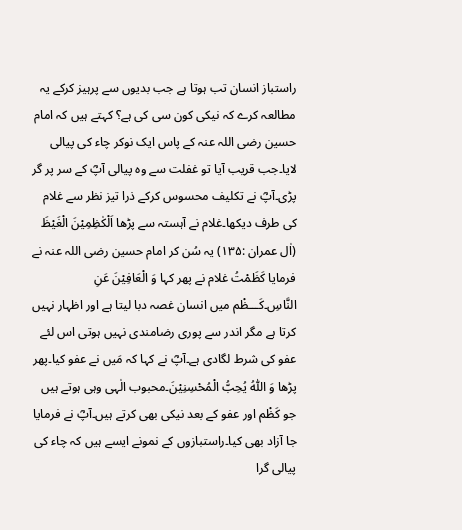راستباز انسان تب ہوتا ہے جب بدیوں سے پرہیز کرکے یہ مطالعہ کرے کہ نیکی کون سی کی ہے؟ کہتے ہیں کہ امام حسین رضی اللہ عنہ کے پاس ایک نوکر چاء کی پیالی لایا۔جب قریب آیا تو غفلت سے وہ پیالی آپؓ کے سر پر گر پڑی۔آپؓ نے تکلیف محسوس کرکے ذرا تیز نظر سے غلام کی طرف دیکھا۔غلام نے آہستہ سے پڑھا اَلْكٰظِمِيْنَ الْغَيْظَ (اٰل عمران :۱۳۵) یہ سُن کر امام حسین رضی اللہ عنہ نے فرمایا کَظَمْتُ غلام نے پھر کہا وَ الْعَافِيْنَ عَنِ النَّاسِ۔کَـــظْم میں انسان غصہ دبا لیتا ہے اور اظہار نہیں کرتا ہے مگر اندر سے پوری رضامندی نہیں ہوتی اس لئے عفو کی شرط لگادی ہے۔آپؓ نے کہا کہ مَیں نے عفو کیا۔پھر پڑھا وَ اللّٰهُ يُحِبُّ الْمُحْسِنِيْنَ۔محبوب الٰہی وہی ہوتے ہیں جو کَظْم اور عفو کے بعد نیکی بھی کرتے ہیں۔آپؓ نے فرمایا جا آزاد بھی کیا۔راستبازوں کے نمونے ایسے ہیں کہ چاء کی پیالی گرا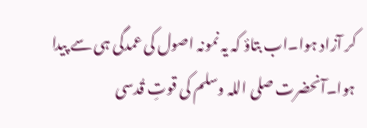کر آزاد ہوا۔اب بتاؤ کہ یہ نمونہ اصول کی عمدگی ہی سے پیدا ہوا۔آنحضرت صلی اللہ وسلم کی قوتِ قُدسی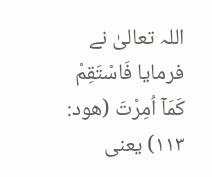اللہ تعالیٰ نے فرمایا فَاسْتَقِمْ كَمَاۤ اُمِرْتَ (ھود: ۱۱۳) یعنی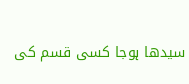سیدھا ہوجا کسی قسم کی